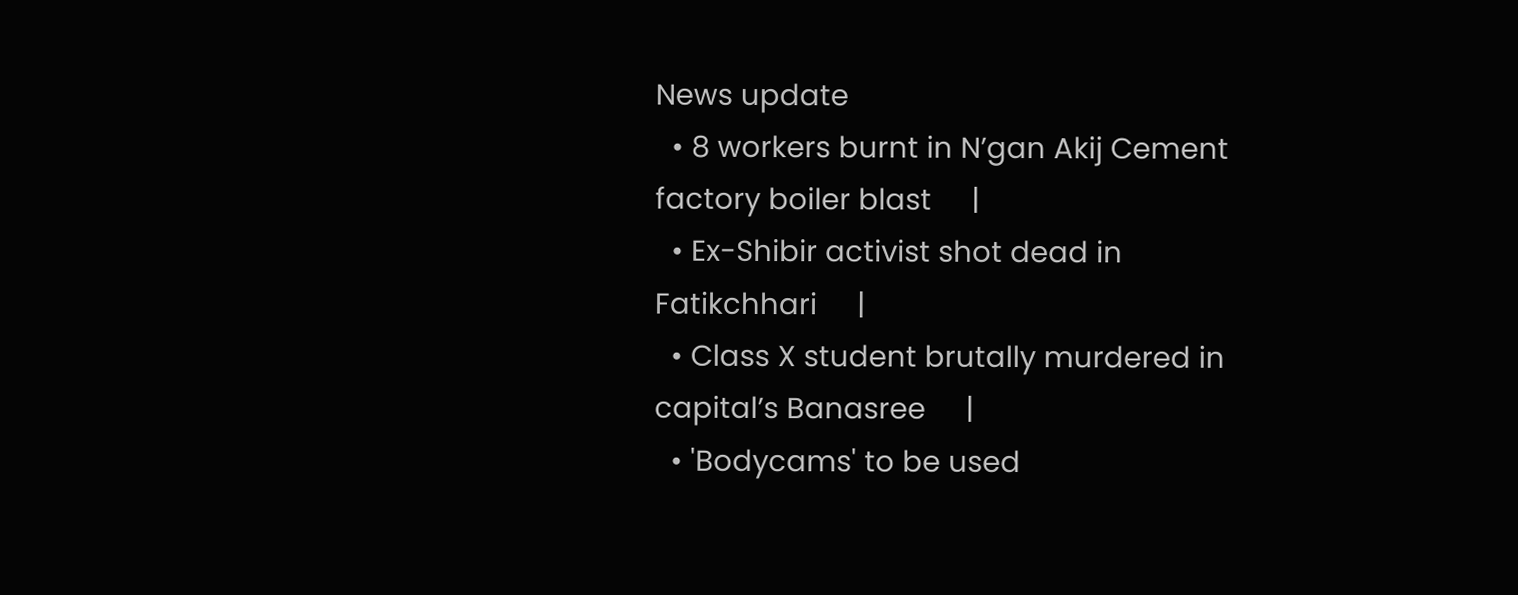News update
  • 8 workers burnt in N’gan Akij Cement factory boiler blast     |
  • Ex-Shibir activist shot dead in Fatikchhari     |
  • Class X student brutally murdered in capital’s Banasree     |
  • 'Bodycams' to be used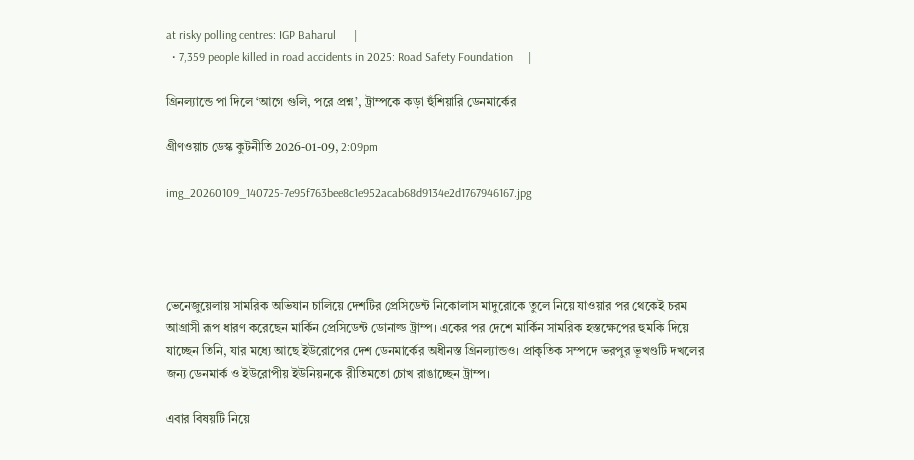at risky polling centres: IGP Baharul      |
  • 7,359 people killed in road accidents in 2025: Road Safety Foundation     |

গ্রিনল্যান্ডে পা দিলে ‘আগে গুলি, পরে প্রশ্ন’, ট্রাম্পকে কড়া হুঁশিয়ারি ডেনমার্কের

গ্রীণওয়াচ ডেস্ক কুটনীতি 2026-01-09, 2:09pm

img_20260109_140725-7e95f763bee8c1e952acab68d9134e2d1767946167.jpg




ভেনেজুয়েলায় সামরিক অভিযান চালিয়ে দেশটির প্রেসিডেন্ট নিকোলাস মাদুরোকে তুলে নিয়ে যাওয়ার পর থেকেই চরম আগ্রাসী রূপ ধারণ করেছেন মার্কিন প্রেসিডেন্ট ডোনাল্ড ট্রাম্প। একের পর দেশে মার্কিন সামরিক হস্তক্ষেপের হুমকি দিয়ে যাচ্ছেন তিনি, যার মধ্যে আছে ইউরোপের দেশ ডেনমার্কের অধীনস্ত গ্রিনল্যান্ডও। প্রাকৃতিক সম্পদে ভরপুর ভূখণ্ডটি দখলের জন্য ডেনমার্ক ও ইউরোপীয় ইউনিয়নকে রীতিমতো চোখ রাঙাচ্ছেন ট্রাম্প।

এবার বিষয়টি নিয়ে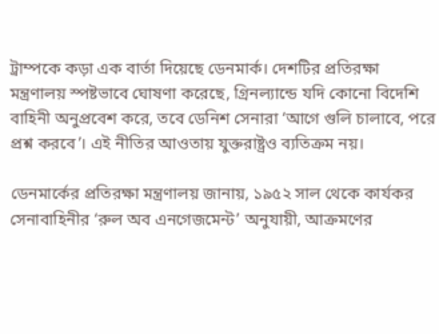ট্রাম্পকে কড়া এক বার্তা দিয়েছে ডেনমার্ক। দেশটির প্রতিরক্ষা মন্ত্রণালয় স্পষ্টভাবে ঘোষণা করেছে, গ্রিনল্যান্ডে যদি কোনো বিদেশি বাহিনী অনুপ্রবেশ করে, তবে ডেনিশ সেনারা ‘আগে গুলি চালাবে, পরে প্রশ্ন করবে’। এই নীতির আওতায় যুক্তরাষ্ট্রও ব্যতিক্রম নয়।

ডেনমার্কের প্রতিরক্ষা মন্ত্রণালয় জানায়, ১৯৫২ সাল থেকে কার্যকর সেনাবাহিনীর ‘রুল অব এনগেজমেন্ট’ অনুযায়ী, আক্রমণের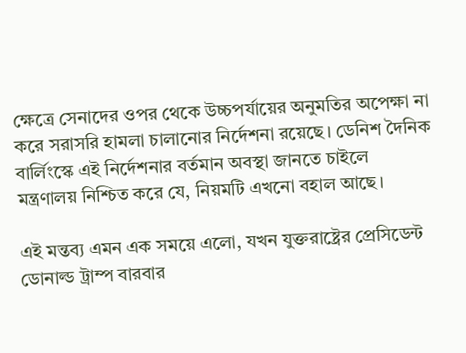ক্ষেত্রে সেনাদের ওপর থেকে উচ্চপর্যায়ের অনুমতির অপেক্ষা না করে সরাসরি হামলা চালানোর নির্দেশনা রয়েছে। ডেনিশ দৈনিক বার্লিংস্কে এই নির্দেশনার বর্তমান অবস্থা জানতে চাইলে মন্ত্রণালয় নিশ্চিত করে যে, নিয়মটি এখনো বহাল আছে।

এই মন্তব্য এমন এক সময়ে এলো, যখন যুক্তরাষ্ট্রের প্রেসিডেন্ট ডোনাল্ড ট্রাম্প বারবার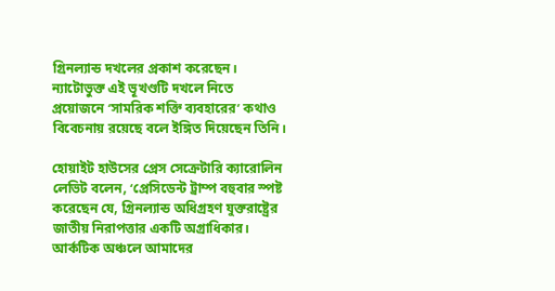গ্রিনল্যান্ড দখলের প্রকাশ করেছেন। ন্যাটোভুক্ত এই ভূখণ্ডটি দখলে নিতে প্রয়োজনে ‘সামরিক শক্তি ব্যবহারের’ কথাও বিবেচনায় রয়েছে বলে ইঙ্গিত দিয়েছেন তিনি।

হোয়াইট হাউসের প্রেস সেক্রেটারি ক্যারোলিন লেভিট বলেন, ‘প্রেসিডেন্ট ট্রাম্প বহুবার স্পষ্ট করেছেন যে, গ্রিনল্যান্ড অধিগ্রহণ যুক্তরাষ্ট্রের জাতীয় নিরাপত্তার একটি অগ্রাধিকার। আর্কটিক অঞ্চলে আমাদের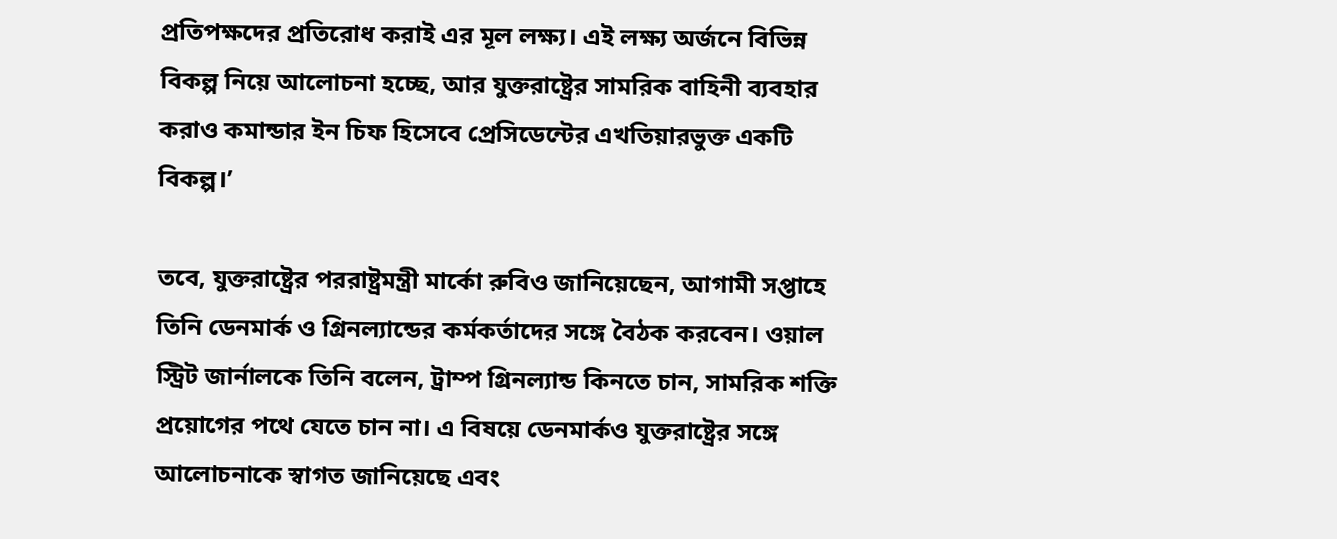প্রতিপক্ষদের প্রতিরোধ করাই এর মূল লক্ষ্য। এই লক্ষ্য অর্জনে বিভিন্ন বিকল্প নিয়ে আলোচনা হচ্ছে, আর যুক্তরাষ্ট্রের সামরিক বাহিনী ব্যবহার করাও কমান্ডার ইন চিফ হিসেবে প্রেসিডেন্টের এখতিয়ারভুক্ত একটি বিকল্প।’

তবে, যুক্তরাষ্ট্রের পররাষ্ট্রমন্ত্রী মার্কো রুবিও জানিয়েছেন, আগামী সপ্তাহে তিনি ডেনমার্ক ও গ্রিনল্যান্ডের কর্মকর্তাদের সঙ্গে বৈঠক করবেন। ওয়াল স্ট্রিট জার্নালকে তিনি বলেন, ট্রাম্প গ্রিনল্যান্ড কিনতে চান, সামরিক শক্তি প্রয়োগের পথে যেতে চান না। এ বিষয়ে ডেনমার্কও যুক্তরাষ্ট্রের সঙ্গে আলোচনাকে স্বাগত জানিয়েছে এবং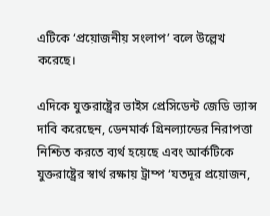এটিকে ‘প্রয়োজনীয় সংলাপ’ বলে উল্লেখ করেছে।

এদিকে যুক্তরাষ্ট্রের ভাইস প্রেসিডেন্ট জেডি ভ্যান্স দাবি করেছেন, ডেনমার্ক গ্রিনল্যান্ডের নিরাপত্তা নিশ্চিত করতে ব্যর্থ হয়েছে এবং আর্কটিকে যুক্তরাষ্ট্রের স্বার্থ রক্ষায় ট্রাম্প ‘যতদূর প্রয়োজন,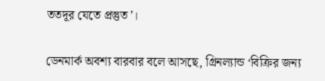ততদূর যেতে প্রস্তুত’।

ডেনমার্ক অবশ্য বারবার বলে আসছে, গ্রিনল্যান্ড ‘বিক্রির জন্য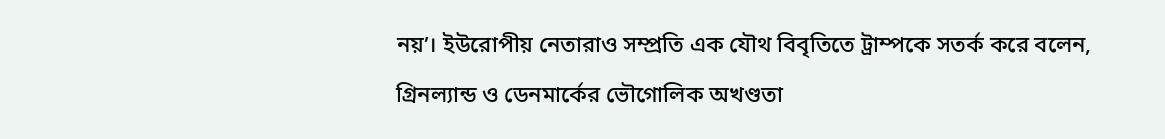নয়’। ইউরোপীয় নেতারাও সম্প্রতি এক যৌথ বিবৃতিতে ট্রাম্পকে সতর্ক করে বলেন, গ্রিনল্যান্ড ও ডেনমার্কের ভৌগোলিক অখণ্ডতা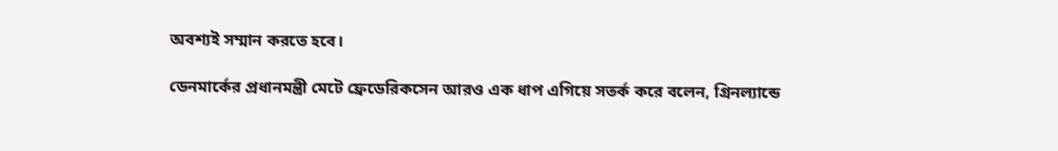অবশ্যই সম্মান করতে হবে।

ডেনমার্কের প্রধানমন্ত্রী মেটে ফ্রেডেরিকসেন আরও এক ধাপ এগিয়ে সতর্ক করে বলেন, গ্রিনল্যান্ডে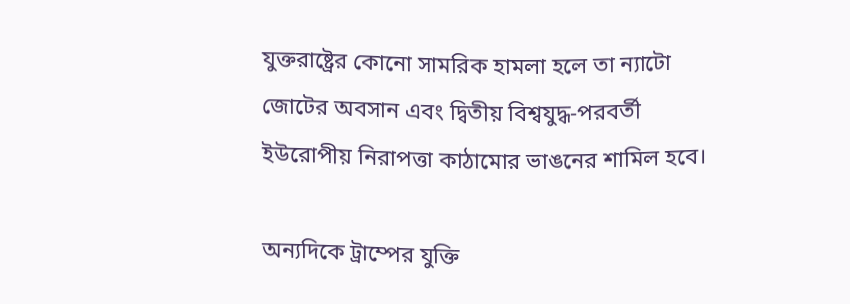যুক্তরাষ্ট্রের কোনো সামরিক হামলা হলে তা ন্যাটো জোটের অবসান এবং দ্বিতীয় বিশ্বযুদ্ধ-পরবর্তী ইউরোপীয় নিরাপত্তা কাঠামোর ভাঙনের শামিল হবে।

অন্যদিকে ট্রাম্পের যুক্তি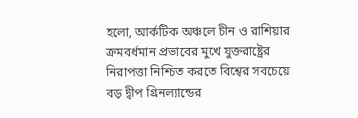হলো, আর্কটিক অঞ্চলে চীন ও রাশিয়ার ক্রমবর্ধমান প্রভাবের মুখে যুক্তরাষ্ট্রের নিরাপত্তা নিশ্চিত করতে বিশ্বের সবচেয়ে বড় দ্বীপ গ্রিনল্যান্ডের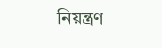নিয়ন্ত্রণ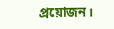প্রয়োজন।